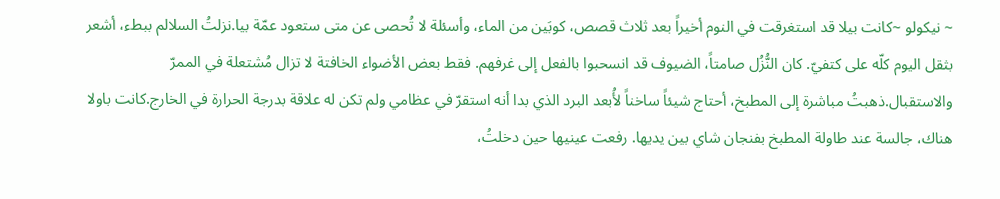~ نيكولو ~كانت بيلا قد استغرقت في النوم أخيراً بعد ثلاث قصص، كوبَين من الماء، وأسئلة لا تُحصى عن متى ستعود عمّة بيا.نزلتُ السلالم ببطء، أشعر بثقل اليوم كلّه على كتفيّ. كان النُّزُل صامتاً، الضيوف قد انسحبوا بالفعل إلى غرفهم. فقط بعض الأضواء الخافتة لا تزال مُشتعلة في الممرّ والاستقبال.ذهبتُ مباشرة إلى المطبخ، أحتاج شيئاً ساخناً لأُبعد البرد الذي بدا أنه استقرّ في عظامي ولم تكن له علاقة بدرجة الحرارة في الخارج.كانت باولا هناك، جالسة عند طاولة المطبخ بفنجان شاي بين يديها. رفعت عينيها حين دخلتُ،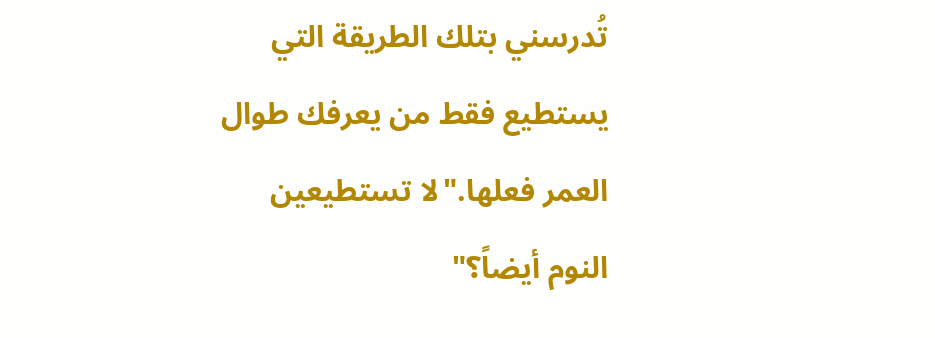تُدرسني بتلك الطريقة التي يستطيع فقط من يعرفك طوال العمر فعلها."لا تستطيعين النوم أيضاً؟"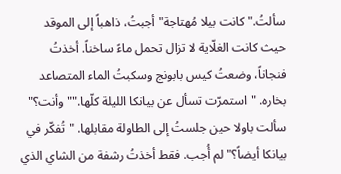سألتُ."كانت بيلا مُهتاجة" أجبتُ، ذاهباً إلى الموقد حيث كانت الغلّاية لا تزال تحمل ماءً ساخناً. أخذتُ فنجاناً، وضعتُ كيس بابونج وسكبتُ الماء المتصاعد بخاره. "استمرّت تسأل عن بيانكا الليلة كلّها.""وأنت؟" سألت باولا حين جلستُ إلى الطاولة مقابلها. "تُفكّر في بيانكا أيضاً؟"لم أُجب. فقط أخذتُ رشفة من الشاي الذي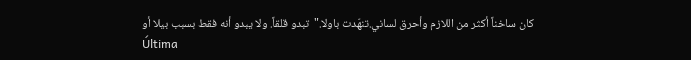كان ساخناً أكثر من اللازم وأحرق لساني.تنهّدت باولا."تبدو قلقاً. ولا يبدو أنه فقط بسبب بيلا أو
Última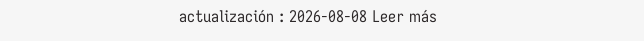actualización : 2026-08-08 Leer más